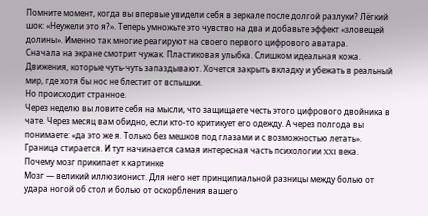Помните момент, когда вы впервые увидели себя в зеркале после долгой разлуки? Лёгкий шок: «Неужели это я?». Теперь умножьте это чувство на два и добавьте эффект «зловещей долины». Именно так многие реагируют на своего первого цифрового аватара.
Сначала на экране смотрит чужак. Пластиковая улыбка. Слишком идеальная кожа. Движения, которые чуть-чуть запаздывают. Хочется закрыть вкладку и убежать в реальный мир, где хотя бы нос не блестит от вспышки.
Но происходит странное.
Через неделю вы ловите себя на мысли, что защищаете честь этого цифрового двойника в чате. Через месяц вам обидно, если кто-то критикует его одежду. А через полгода вы понимаете: «да это же я. Только без мешков под глазами и с возможностью летать».
Граница стирается. И тут начинается самая интересная часть психологии XXI века.
Почему мозг прикипает к картинке
Мозг — великий иллюзионист. Для него нет принципиальной разницы между болью от удара ногой об стол и болью от оскорбления вашего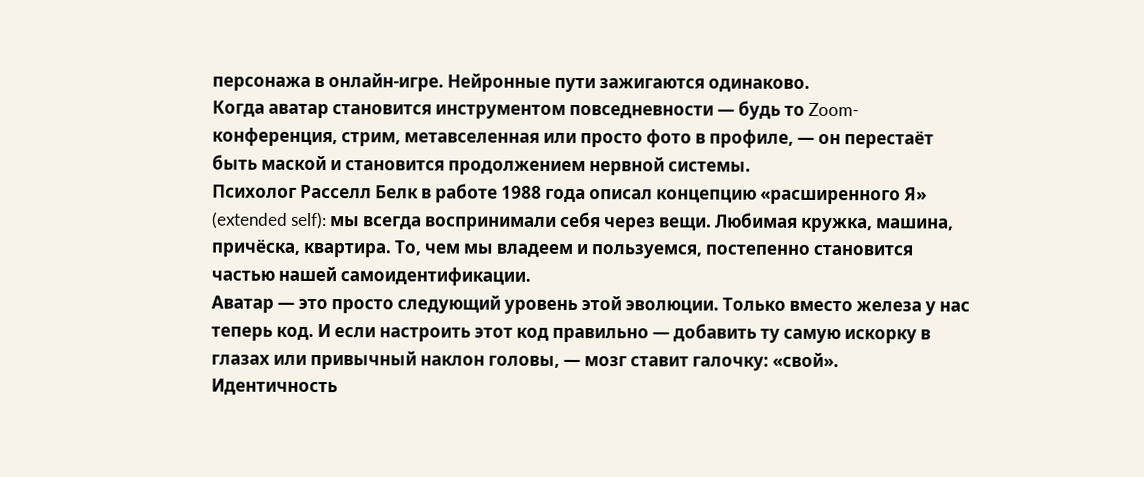персонажа в онлайн-игре. Нейронные пути зажигаются одинаково.
Когда аватар становится инструментом повседневности — будь то Zoom-конференция, стрим, метавселенная или просто фото в профиле, — он перестаёт быть маской и становится продолжением нервной системы.
Психолог Расселл Белк в работе 1988 года описал концепцию «расширенного Я» (extended self): мы всегда воспринимали себя через вещи. Любимая кружка, машина, причёска, квартира. То, чем мы владеем и пользуемся, постепенно становится частью нашей самоидентификации.
Аватар — это просто следующий уровень этой эволюции. Только вместо железа у нас теперь код. И если настроить этот код правильно — добавить ту самую искорку в глазах или привычный наклон головы, — мозг ставит галочку: «свой».
Идентичность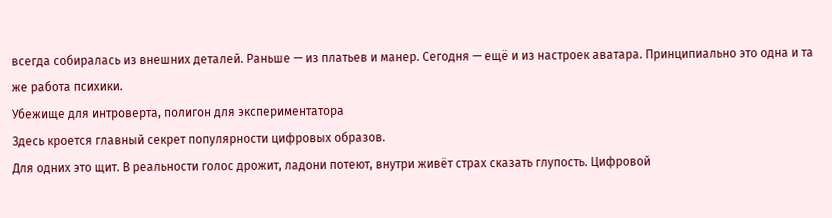всегда собиралась из внешних деталей. Раньше — из платьев и манер. Сегодня — ещё и из настроек аватара. Принципиально это одна и та же работа психики.
Убежище для интроверта, полигон для экспериментатора
Здесь кроется главный секрет популярности цифровых образов.
Для одних это щит. В реальности голос дрожит, ладони потеют, внутри живёт страх сказать глупость. Цифровой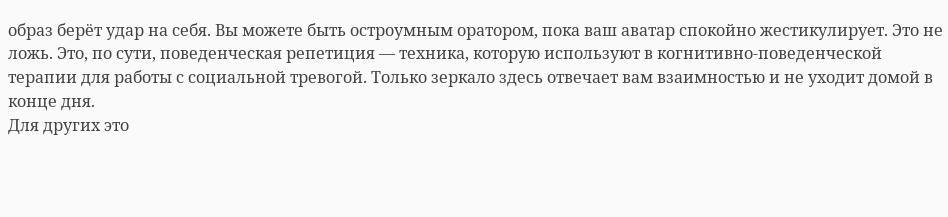образ берёт удар на себя. Вы можете быть остроумным оратором, пока ваш аватар спокойно жестикулирует. Это не ложь. Это, по сути, поведенческая репетиция — техника, которую используют в когнитивно-поведенческой терапии для работы с социальной тревогой. Только зеркало здесь отвечает вам взаимностью и не уходит домой в конце дня.
Для других это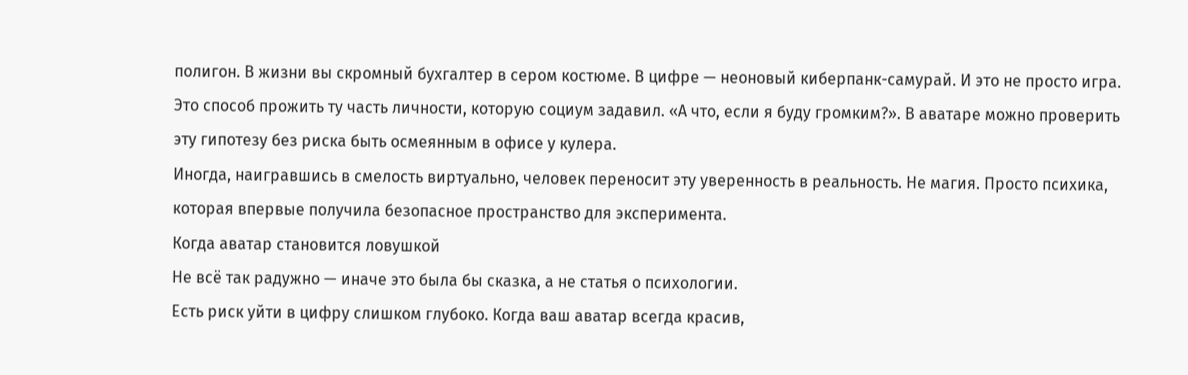полигон. В жизни вы скромный бухгалтер в сером костюме. В цифре — неоновый киберпанк-самурай. И это не просто игра. Это способ прожить ту часть личности, которую социум задавил. «А что, если я буду громким?». В аватаре можно проверить эту гипотезу без риска быть осмеянным в офисе у кулера.
Иногда, наигравшись в смелость виртуально, человек переносит эту уверенность в реальность. Не магия. Просто психика, которая впервые получила безопасное пространство для эксперимента.
Когда аватар становится ловушкой
Не всё так радужно — иначе это была бы сказка, а не статья о психологии.
Есть риск уйти в цифру слишком глубоко. Когда ваш аватар всегда красив,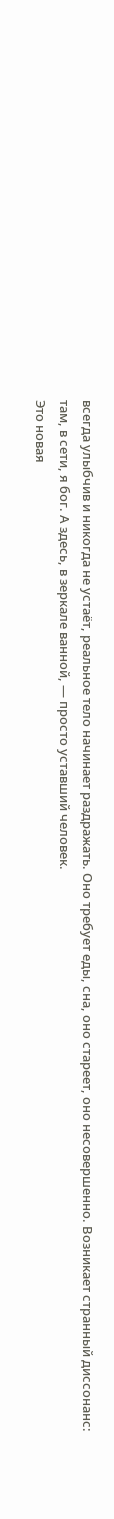всегда улыбчив и никогда не устаёт, реальное тело начинает раздражать. Оно требует еды, сна, оно стареет, оно несовершенно. Возникает странный диссонанс: там, в сети, я бог. А здесь, в зеркале ванной, — просто уставший человек.
Это новая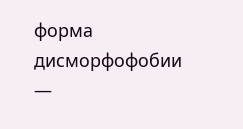форма дисморфофобии —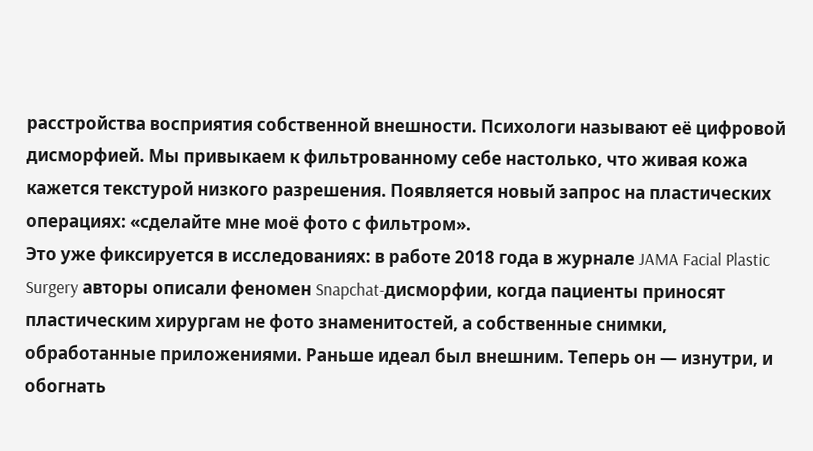расстройства восприятия собственной внешности. Психологи называют её цифровой дисморфией. Мы привыкаем к фильтрованному себе настолько, что живая кожа кажется текстурой низкого разрешения. Появляется новый запрос на пластических операциях: «сделайте мне моё фото с фильтром».
Это уже фиксируется в исследованиях: в работе 2018 года в журнале JAMA Facial Plastic Surgery авторы описали феномен Snapchat-дисморфии, когда пациенты приносят пластическим хирургам не фото знаменитостей, а собственные снимки, обработанные приложениями. Раньше идеал был внешним. Теперь он — изнутри, и обогнать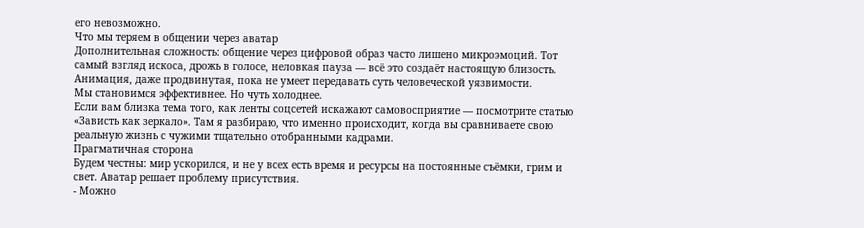его невозможно.
Что мы теряем в общении через аватар
Дополнительная сложность: общение через цифровой образ часто лишено микроэмоций. Тот самый взгляд искоса, дрожь в голосе, неловкая пауза — всё это создаёт настоящую близость. Анимация, даже продвинутая, пока не умеет передавать суть человеческой уязвимости.
Мы становимся эффективнее. Но чуть холоднее.
Если вам близка тема того, как ленты соцсетей искажают самовосприятие — посмотрите статью «Зависть как зеркало». Там я разбираю, что именно происходит, когда вы сравниваете свою реальную жизнь с чужими тщательно отобранными кадрами.
Прагматичная сторона
Будем честны: мир ускорился, и не у всех есть время и ресурсы на постоянные съёмки, грим и свет. Аватар решает проблему присутствия.
- Можно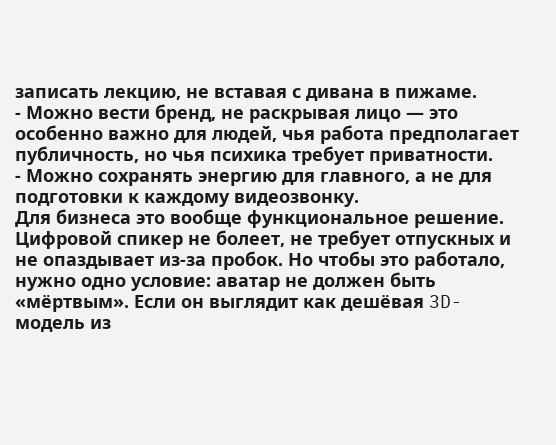записать лекцию, не вставая с дивана в пижаме.
- Можно вести бренд, не раскрывая лицо — это особенно важно для людей, чья работа предполагает публичность, но чья психика требует приватности.
- Можно сохранять энергию для главного, а не для подготовки к каждому видеозвонку.
Для бизнеса это вообще функциональное решение. Цифровой спикер не болеет, не требует отпускных и не опаздывает из-за пробок. Но чтобы это работало, нужно одно условие: аватар не должен быть «мёртвым». Если он выглядит как дешёвая 3D-модель из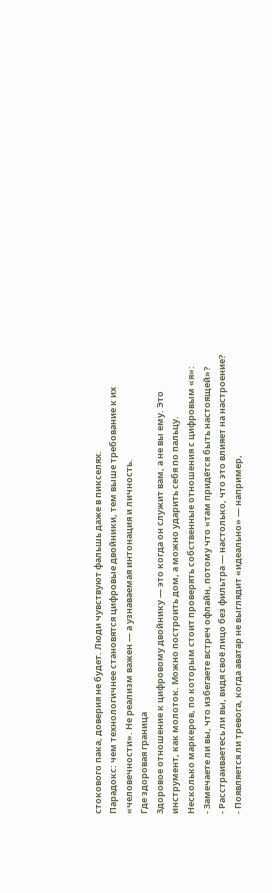стокового пака, доверия не будет. Люди чувствуют фальшь даже в пикселях.
Парадокс: чем технологичнее становятся цифровые двойники, тем выше требование к их «человечности». Не реализм важен — а узнаваемая интонация и личность.
Где здоровая граница
Здоровое отношение к цифровому двойнику — это когда он служит вам, а не вы ему. Это инструмент, как молоток. Можно построить дом, а можно ударить себя по пальцу.
Несколько маркеров, по которым стоит проверять собственные отношения с цифровым «я»:
- Замечаете ли вы, что избегаете встреч офлайн, потому что «там придётся быть настоящей»?
- Расстраиваетесь ли вы, видя своё лицо без фильтра — настолько, что это влияет на настроение?
- Появляется ли тревога, когда аватар не выглядит «идеально» — например,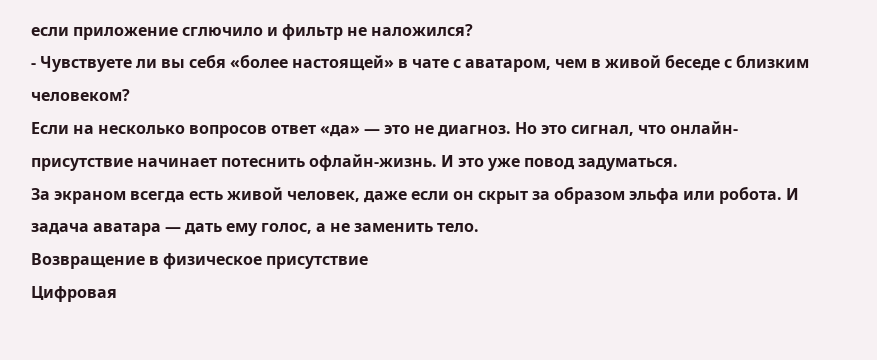если приложение сглючило и фильтр не наложился?
- Чувствуете ли вы себя «более настоящей» в чате с аватаром, чем в живой беседе с близким человеком?
Если на несколько вопросов ответ «да» — это не диагноз. Но это сигнал, что онлайн-присутствие начинает потеснить офлайн-жизнь. И это уже повод задуматься.
За экраном всегда есть живой человек, даже если он скрыт за образом эльфа или робота. И задача аватара — дать ему голос, а не заменить тело.
Возвращение в физическое присутствие
Цифровая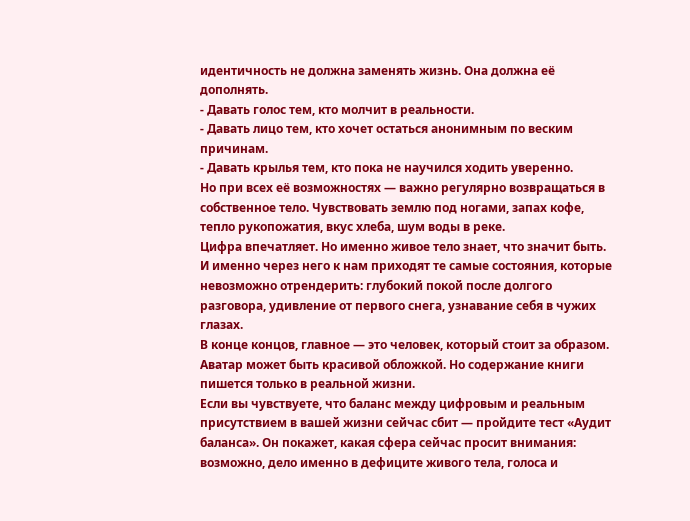идентичность не должна заменять жизнь. Она должна её дополнять.
- Давать голос тем, кто молчит в реальности.
- Давать лицо тем, кто хочет остаться анонимным по веским причинам.
- Давать крылья тем, кто пока не научился ходить уверенно.
Но при всех её возможностях — важно регулярно возвращаться в собственное тело. Чувствовать землю под ногами, запах кофе, тепло рукопожатия, вкус хлеба, шум воды в реке.
Цифра впечатляет. Но именно живое тело знает, что значит быть. И именно через него к нам приходят те самые состояния, которые невозможно отрендерить: глубокий покой после долгого разговора, удивление от первого снега, узнавание себя в чужих глазах.
В конце концов, главное — это человек, который стоит за образом. Аватар может быть красивой обложкой. Но содержание книги пишется только в реальной жизни.
Если вы чувствуете, что баланс между цифровым и реальным присутствием в вашей жизни сейчас сбит — пройдите тест «Аудит баланса». Он покажет, какая сфера сейчас просит внимания: возможно, дело именно в дефиците живого тела, голоса и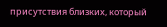присутствия близких, который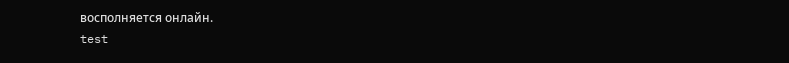восполняется онлайн.
test